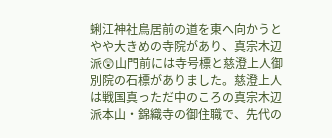蜊江神社鳥居前の道を東へ向かうとやや大きめの寺院があり、真宗木辺派😲山門前には寺号標と慈澄上人御別院の石標がありました。慈澄上人は戦国真っただ中のころの真宗木辺派本山・錦織寺の御住職で、先代の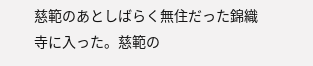慈範のあとしばらく無住だった錦織寺に入った。慈範の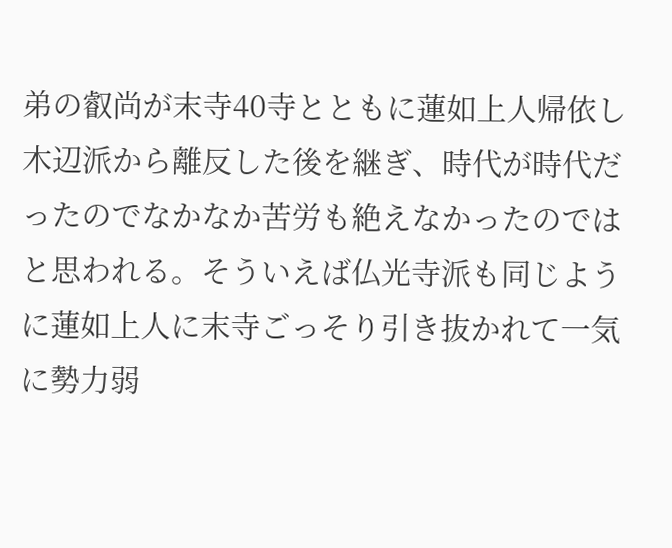弟の叡尚が末寺40寺とともに蓮如上人帰依し木辺派から離反した後を継ぎ、時代が時代だったのでなかなか苦労も絶えなかったのではと思われる。そういえば仏光寺派も同じように蓮如上人に末寺ごっそり引き抜かれて一気に勢力弱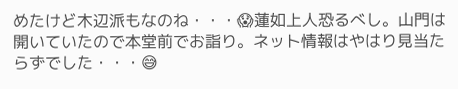めたけど木辺派もなのね・・・😱蓮如上人恐るべし。山門は開いていたので本堂前でお詣り。ネット情報はやはり見当たらずでした・・・😅